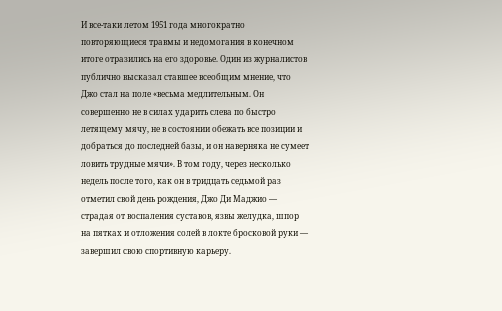И все-таки летом 1951 года многократно повторяющиеся травмы и недомогания в конечном итоге отразились на его здоровье. Один из журналистов публично высказал ставшее всеобщим мнение, что Джо стал на поле «весьма медлительным. Он совершенно не в силах ударить слева по быстро летящему мячу, не в состоянии обежать все позиции и добраться до последней базы, и он наверняка не сумеет ловить трудные мячи». В том году, через несколько недель после того, как он в тридцать седьмой раз отметил свой день рождения, Джо Ди Маджио — страдая от воспаления суставов, язвы желудка, шпор на пятках и отложения солей в локте бросковой руки — завершил свою спортивную карьеру.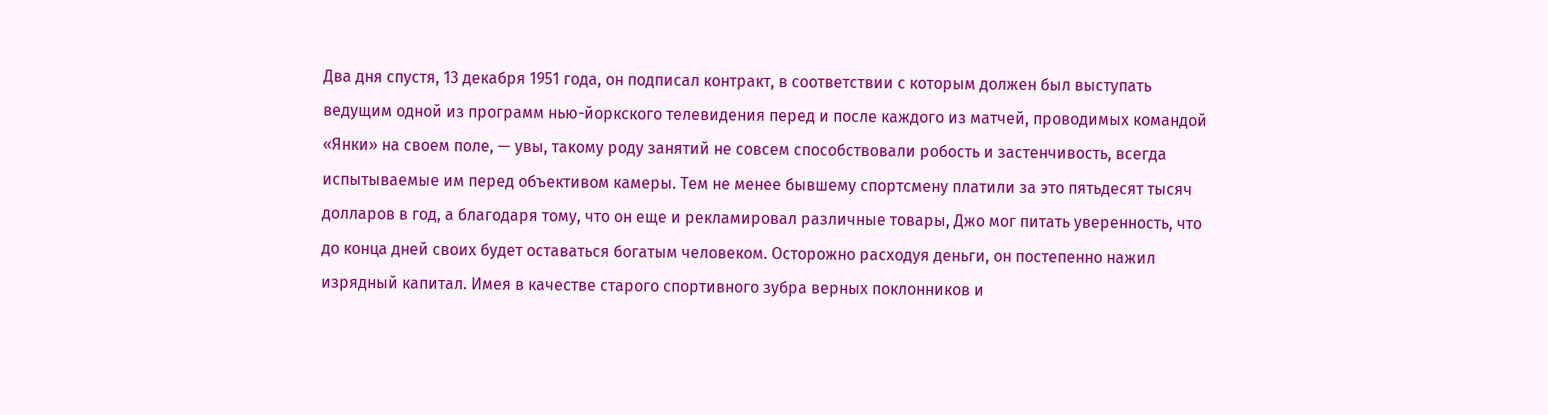Два дня спустя, 13 декабря 1951 года, он подписал контракт, в соответствии с которым должен был выступать ведущим одной из программ нью-йоркского телевидения перед и после каждого из матчей, проводимых командой «Янки» на своем поле, — увы, такому роду занятий не совсем способствовали робость и застенчивость, всегда испытываемые им перед объективом камеры. Тем не менее бывшему спортсмену платили за это пятьдесят тысяч долларов в год, а благодаря тому, что он еще и рекламировал различные товары, Джо мог питать уверенность, что до конца дней своих будет оставаться богатым человеком. Осторожно расходуя деньги, он постепенно нажил изрядный капитал. Имея в качестве старого спортивного зубра верных поклонников и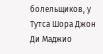болельщиков, у Тутса Шора Джон Ди Маджио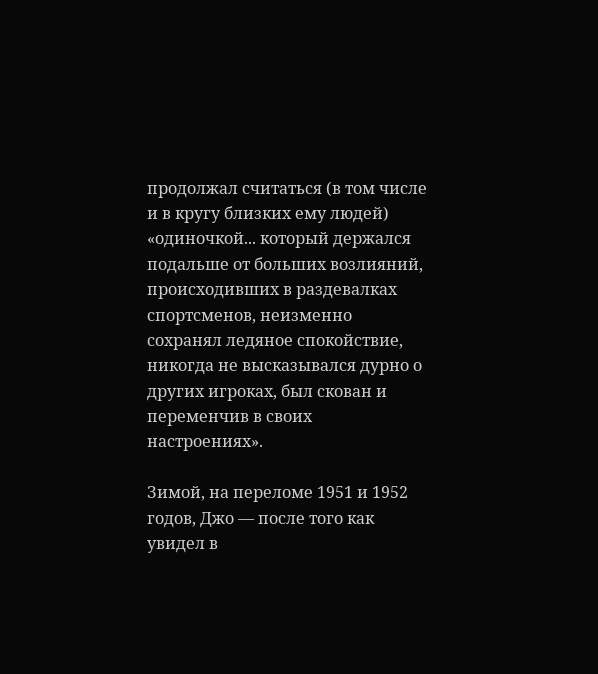продолжал считаться (в том числе и в кругу близких ему людей) «одиночкой... который держался подальше от больших возлияний, происходивших в раздевалках спортсменов, неизменно сохранял ледяное спокойствие, никогда не высказывался дурно о других игроках, был скован и переменчив в своих настроениях».

Зимой, на переломе 1951 и 1952 годов, Джо — после того как увидел в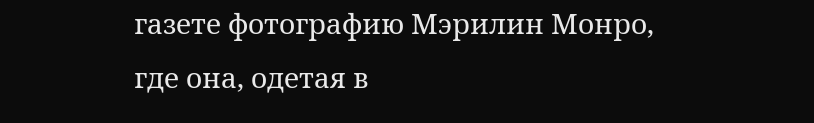газете фотографию Мэрилин Монро, где она, одетая в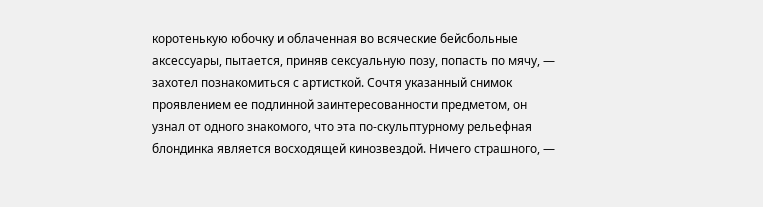коротенькую юбочку и облаченная во всяческие бейсбольные аксессуары, пытается, приняв сексуальную позу, попасть по мячу, — захотел познакомиться с артисткой. Сочтя указанный снимок проявлением ее подлинной заинтересованности предметом, он узнал от одного знакомого, что эта по-скульптурному рельефная блондинка является восходящей кинозвездой. Ничего страшного, —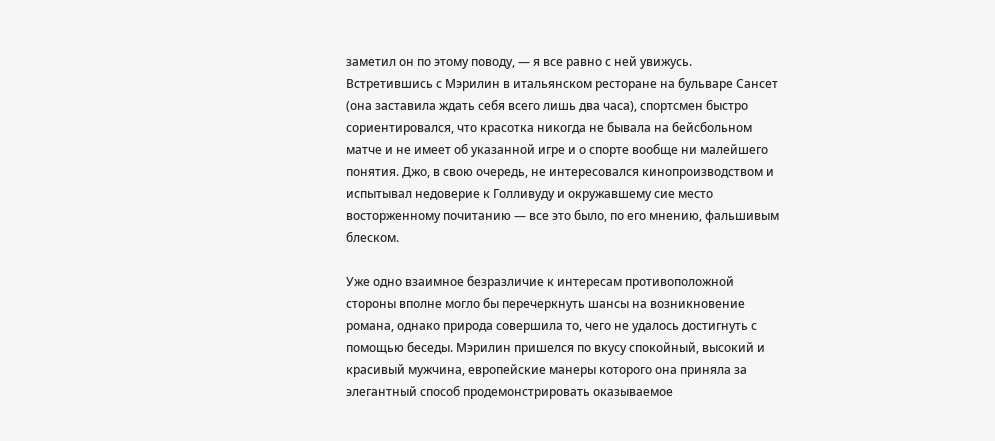заметил он по этому поводу, — я все равно с ней увижусь. Встретившись с Мэрилин в итальянском ресторане на бульваре Сансет (она заставила ждать себя всего лишь два часа), спортсмен быстро сориентировался, что красотка никогда не бывала на бейсбольном матче и не имеет об указанной игре и о спорте вообще ни малейшего понятия. Джо, в свою очередь, не интересовался кинопроизводством и испытывал недоверие к Голливуду и окружавшему сие место восторженному почитанию — все это было, по его мнению, фальшивым блеском.

Уже одно взаимное безразличие к интересам противоположной стороны вполне могло бы перечеркнуть шансы на возникновение романа, однако природа совершила то, чего не удалось достигнуть с помощью беседы. Мэрилин пришелся по вкусу спокойный, высокий и красивый мужчина, европейские манеры которого она приняла за элегантный способ продемонстрировать оказываемое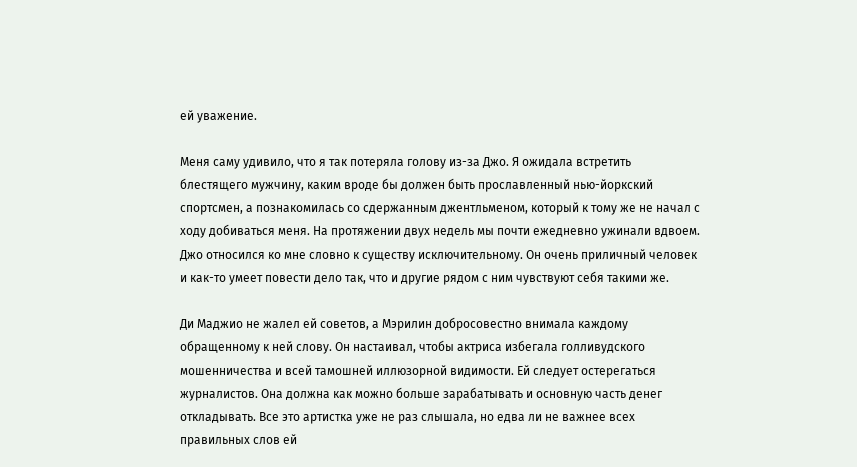ей уважение.

Меня саму удивило, что я так потеряла голову из-за Джо. Я ожидала встретить блестящего мужчину, каким вроде бы должен быть прославленный нью-йоркский спортсмен, а познакомилась со сдержанным джентльменом, который к тому же не начал с ходу добиваться меня. На протяжении двух недель мы почти ежедневно ужинали вдвоем. Джо относился ко мне словно к существу исключительному. Он очень приличный человек и как-то умеет повести дело так, что и другие рядом с ним чувствуют себя такими же.

Ди Маджио не жалел ей советов, а Мэрилин добросовестно внимала каждому обращенному к ней слову. Он настаивал, чтобы актриса избегала голливудского мошенничества и всей тамошней иллюзорной видимости. Ей следует остерегаться журналистов. Она должна как можно больше зарабатывать и основную часть денег откладывать. Все это артистка уже не раз слышала, но едва ли не важнее всех правильных слов ей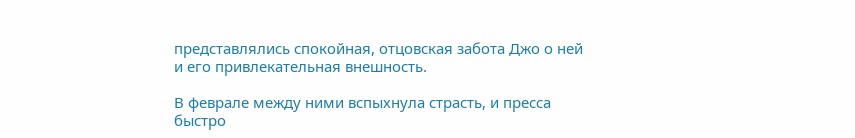представлялись спокойная, отцовская забота Джо о ней и его привлекательная внешность.

В феврале между ними вспыхнула страсть, и пресса быстро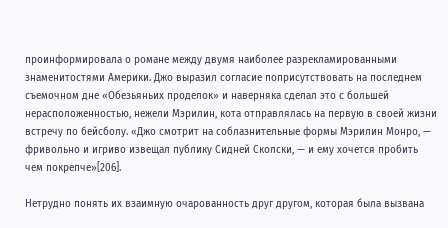проинформировала о романе между двумя наиболее разрекламированными знаменитостями Америки. Джо выразил согласие поприсутствовать на последнем съемочном дне «Обезьяньих проделок» и наверняка сделал это с большей нерасположенностью, нежели Мэрилин, кота отправлялась на первую в своей жизни встречу по бейсболу. «Джо смотрит на соблазнительные формы Мэрилин Монро, — фривольно и игриво извещал публику Сидней Сколски, — и ему хочется пробить чем покрепче»[206].

Нетрудно понять их взаимную очарованность друг другом, которая была вызвана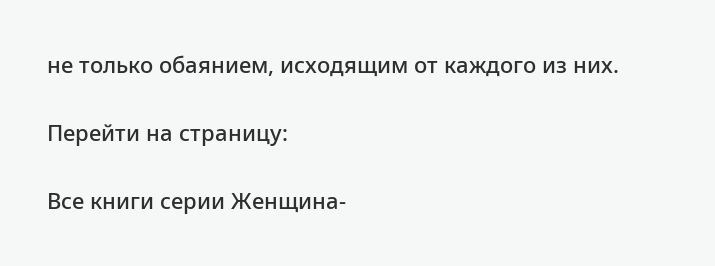не только обаянием, исходящим от каждого из них.

Перейти на страницу:

Все книги серии Женщина-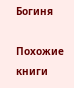Богиня

Похожие книги